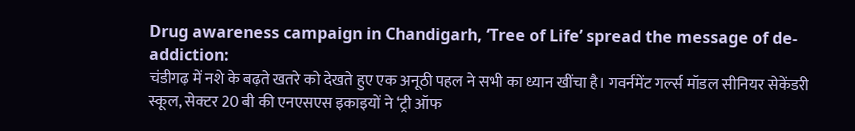Drug awareness campaign in Chandigarh, ‘Tree of Life’ spread the message of de-addiction:
चंडीगढ़ में नशे के बढ़ते खतरे को देखते हुए एक अनूठी पहल ने सभी का ध्यान खींचा है। गवर्नमेंट गर्ल्स मॉडल सीनियर सेकेंडरी स्कूल, सेक्टर 20 बी की एनएसएस इकाइयों ने ‘ट्री ऑफ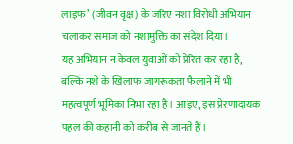लाइफ’ (जीवन वृक्ष) के जरिए नशा विरोधी अभियान चलाकर समाज को नशामुक्ति का संदेश दिया।
यह अभियान न केवल युवाओं को प्रेरित कर रहा है, बल्कि नशे के खिलाफ जागरूकता फैलाने में भी महत्वपूर्ण भूमिका निभा रहा है। आइए, इस प्रेरणादायक पहल की कहानी को करीब से जानते हैं।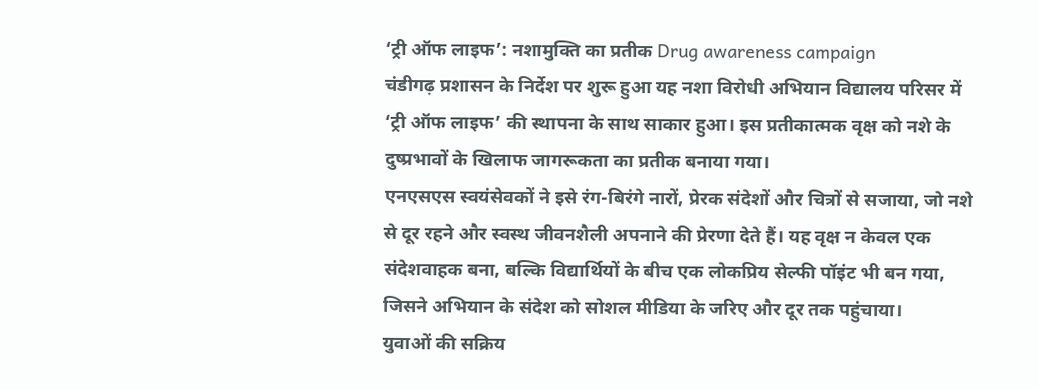‘ट्री ऑफ लाइफ’: नशामुक्ति का प्रतीक Drug awareness campaign
चंडीगढ़ प्रशासन के निर्देश पर शुरू हुआ यह नशा विरोधी अभियान विद्यालय परिसर में ‘ट्री ऑफ लाइफ’ की स्थापना के साथ साकार हुआ। इस प्रतीकात्मक वृक्ष को नशे के दुष्प्रभावों के खिलाफ जागरूकता का प्रतीक बनाया गया।
एनएसएस स्वयंसेवकों ने इसे रंग-बिरंगे नारों, प्रेरक संदेशों और चित्रों से सजाया, जो नशे से दूर रहने और स्वस्थ जीवनशैली अपनाने की प्रेरणा देते हैं। यह वृक्ष न केवल एक संदेशवाहक बना, बल्कि विद्यार्थियों के बीच एक लोकप्रिय सेल्फी पॉइंट भी बन गया, जिसने अभियान के संदेश को सोशल मीडिया के जरिए और दूर तक पहुंचाया।
युवाओं की सक्रिय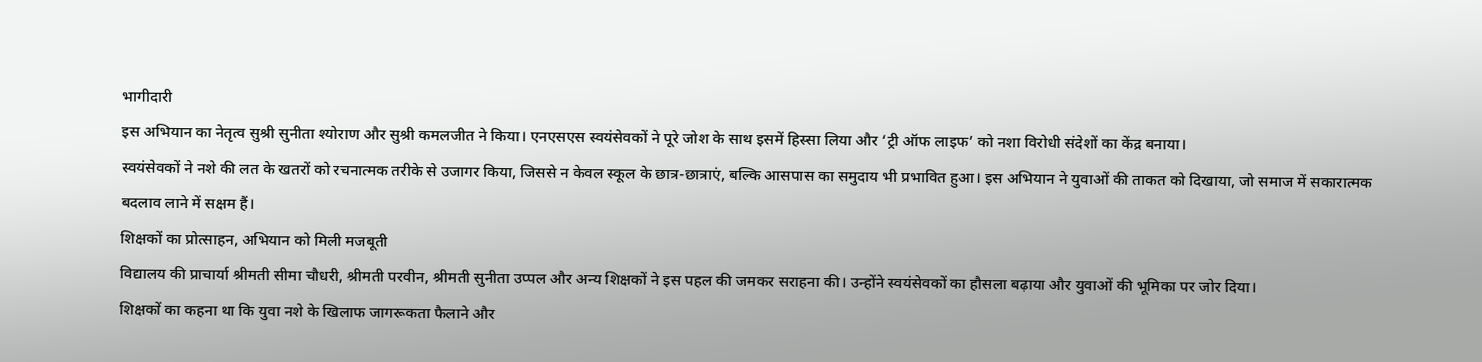भागीदारी
इस अभियान का नेतृत्व सुश्री सुनीता श्योराण और सुश्री कमलजीत ने किया। एनएसएस स्वयंसेवकों ने पूरे जोश के साथ इसमें हिस्सा लिया और ‘ट्री ऑफ लाइफ’ को नशा विरोधी संदेशों का केंद्र बनाया।
स्वयंसेवकों ने नशे की लत के खतरों को रचनात्मक तरीके से उजागर किया, जिससे न केवल स्कूल के छात्र-छात्राएं, बल्कि आसपास का समुदाय भी प्रभावित हुआ। इस अभियान ने युवाओं की ताकत को दिखाया, जो समाज में सकारात्मक बदलाव लाने में सक्षम हैं।
शिक्षकों का प्रोत्साहन, अभियान को मिली मजबूती
विद्यालय की प्राचार्या श्रीमती सीमा चौधरी, श्रीमती परवीन, श्रीमती सुनीता उप्पल और अन्य शिक्षकों ने इस पहल की जमकर सराहना की। उन्होंने स्वयंसेवकों का हौसला बढ़ाया और युवाओं की भूमिका पर जोर दिया।
शिक्षकों का कहना था कि युवा नशे के खिलाफ जागरूकता फैलाने और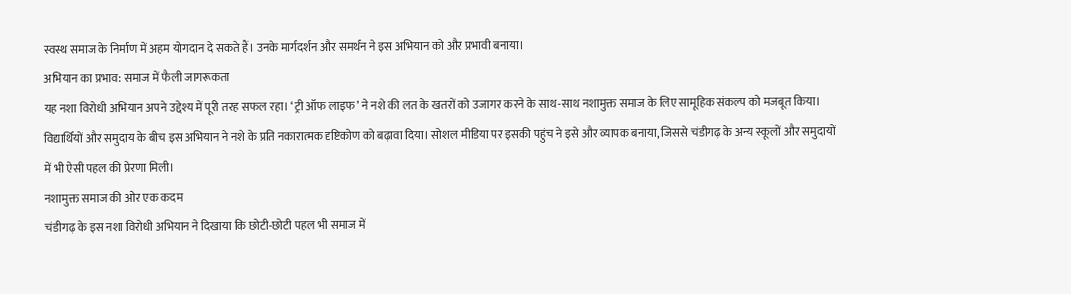स्वस्थ समाज के निर्माण में अहम योगदान दे सकते हैं। उनके मार्गदर्शन और समर्थन ने इस अभियान को और प्रभावी बनाया।
अभियान का प्रभाव: समाज में फैली जागरूकता
यह नशा विरोधी अभियान अपने उद्देश्य में पूरी तरह सफल रहा। ‘ट्री ऑफ लाइफ’ ने नशे की लत के खतरों को उजागर करने के साथ-साथ नशामुक्त समाज के लिए सामूहिक संकल्प को मजबूत किया।
विद्यार्थियों और समुदाय के बीच इस अभियान ने नशे के प्रति नकारात्मक दृष्टिकोण को बढ़ावा दिया। सोशल मीडिया पर इसकी पहुंच ने इसे और व्यापक बनाया, जिससे चंडीगढ़ के अन्य स्कूलों और समुदायों में भी ऐसी पहल की प्रेरणा मिली।
नशामुक्त समाज की ओर एक कदम
चंडीगढ़ के इस नशा विरोधी अभियान ने दिखाया कि छोटी-छोटी पहल भी समाज में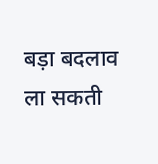बड़ा बदलाव ला सकती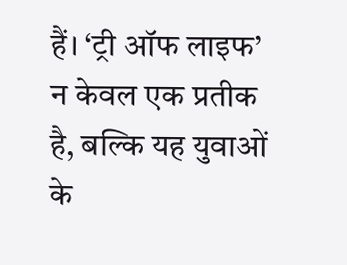हैं। ‘ट्री ऑफ लाइफ’ न केवल एक प्रतीक है, बल्कि यह युवाओं के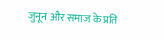जुनून और समाज के प्रति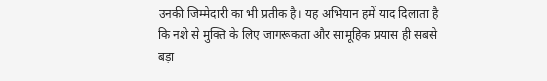उनकी जिम्मेदारी का भी प्रतीक है। यह अभियान हमें याद दिलाता है कि नशे से मुक्ति के लिए जागरूकता और सामूहिक प्रयास ही सबसे बड़ा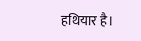हथियार है।